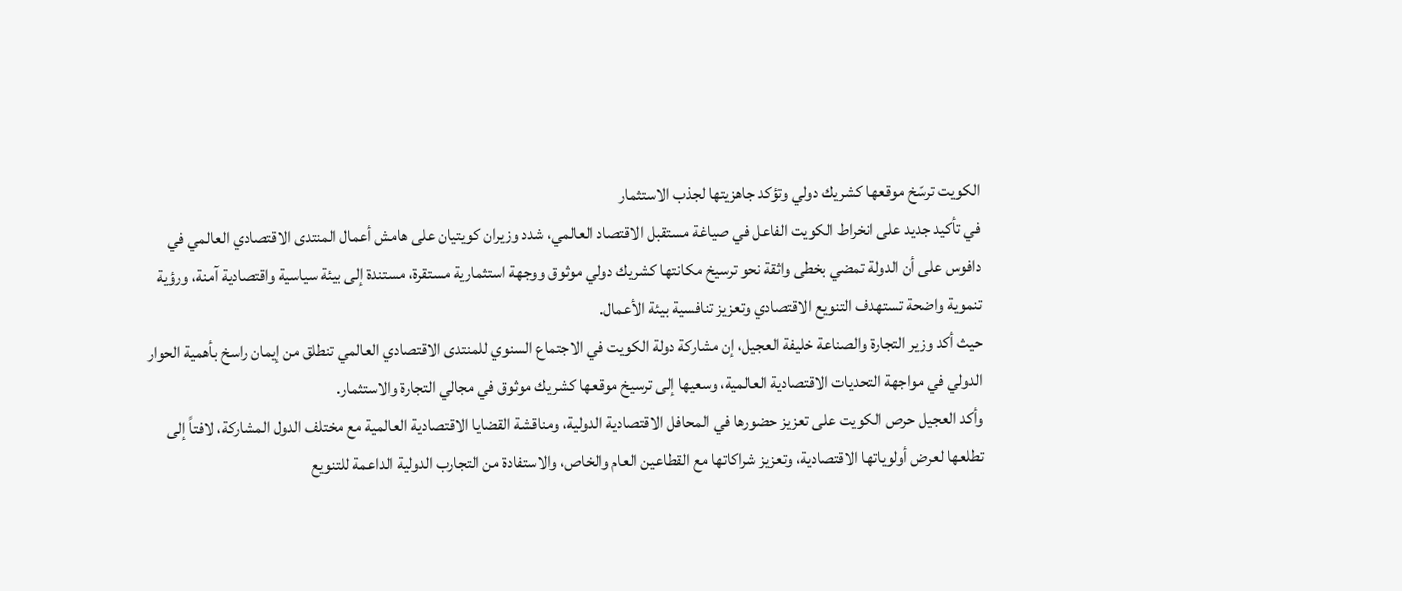الكويت ترسّخ موقعها كشريك دولي وتؤكد جاهزيتها لجذب الاستثمار
في تأكيد جديد على انخراط الكويت الفاعل في صياغة مستقبل الاقتصاد العالمي، شدد وزيران كويتيان على هامش أعمال المنتدى الاقتصادي العالمي في دافوس على أن الدولة تمضي بخطى واثقة نحو ترسيخ مكانتها كشريك دولي موثوق ووجهة استثمارية مستقرة، مستندة إلى بيئة سياسية واقتصادية آمنة، ورؤية تنموية واضحة تستهدف التنويع الاقتصادي وتعزيز تنافسية بيئة الأعمال.
حيث أكد وزير التجارة والصناعة خليفة العجيل، إن مشاركة دولة الكويت في الاجتماع السنوي للمنتدى الاقتصادي العالمي تنطلق من إيمان راسخ بأهمية الحوار الدولي في مواجهة التحديات الاقتصادية العالمية، وسعيها إلى ترسيخ موقعها كشريك موثوق في مجالي التجارة والاستثمار.
وأكد العجيل حرص الكويت على تعزيز حضورها في المحافل الاقتصادية الدولية، ومناقشة القضايا الاقتصادية العالمية مع مختلف الدول المشاركة، لافتاً إلى تطلعها لعرض أولوياتها الاقتصادية، وتعزيز شراكاتها مع القطاعين العام والخاص، والاستفادة من التجارب الدولية الداعمة للتنويع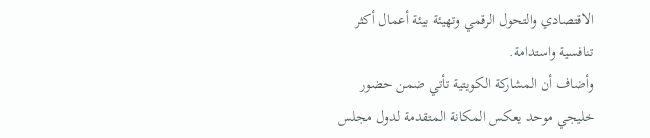الاقتصادي والتحول الرقمي وتهيئة بيئة أعمال أكثر تنافسية واستدامة.
وأضاف أن المشاركة الكويتية تأتي ضمن حضور خليجي موحد يعكس المكانة المتقدمة لدول مجلس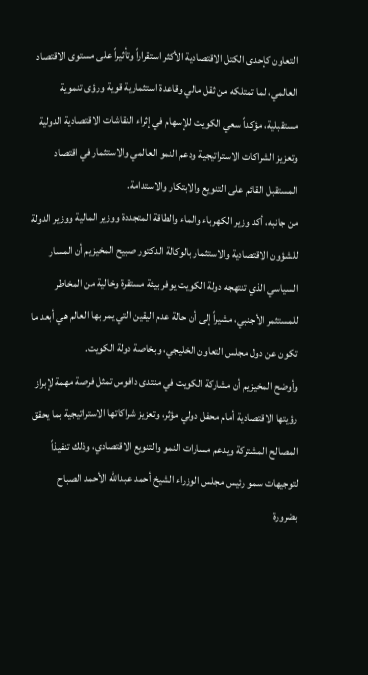التعاون كإحدى الكتل الاقتصادية الأكثر استقراراً وتأثيراً على مستوى الاقتصاد العالمي، لما تمتلكه من ثقل مالي وقاعدة استثمارية قوية ورؤى تنموية مستقبلية، مؤكداً سعي الكويت للإسهام في إثراء النقاشات الاقتصادية الدولية وتعزيز الشراكات الاستراتيجية ودعم النمو العالمي والاستثمار في اقتصاد المستقبل القائم على التنويع والابتكار والاستدامة.
من جانبه، أكد وزير الكهرباء والماء والطاقة المتجددة ووزير المالية ووزير الدولة للشؤون الاقتصادية والاستثمار بالوكالة الدكتور صبيح المخيزيم أن المسار السياسي الذي تنتهجه دولة الكويت يوفر بيئة مستقرة وخالية من المخاطر للمستثمر الأجنبي، مشيراً إلى أن حالة عدم اليقين التي يمر بها العالم هي أبعد ما تكون عن دول مجلس التعاون الخليجي، وبخاصة دولة الكويت.
وأوضح المخيزيم أن مشاركة الكويت في منتدى دافوس تمثل فرصة مهمة لإبراز رؤيتها الاقتصادية أمام محفل دولي مؤثر، وتعزيز شراكاتها الاستراتيجية بما يحقق المصالح المشتركة ويدعم مسارات النمو والتنويع الاقتصادي، وذلك تنفيذاً لتوجيهات سمو رئيس مجلس الوزراء الشيخ أحمد عبدالله الأحمد الصباح بضرورة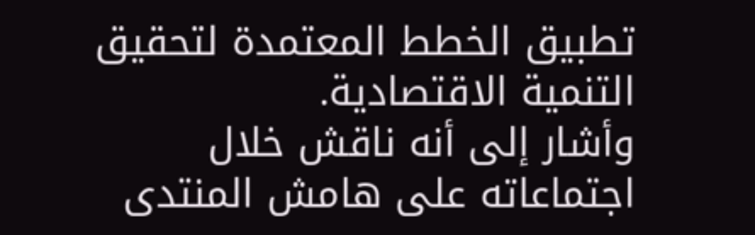تطبيق الخطط المعتمدة لتحقيق التنمية الاقتصادية.
وأشار إلى أنه ناقش خلال اجتماعاته على هامش المنتدى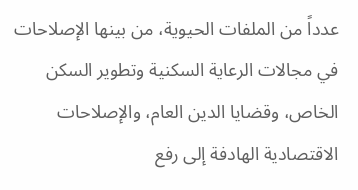عدداً من الملفات الحيوية، من بينها الإصلاحات في مجالات الرعاية السكنية وتطوير السكن الخاص، وقضايا الدين العام، والإصلاحات الاقتصادية الهادفة إلى رفع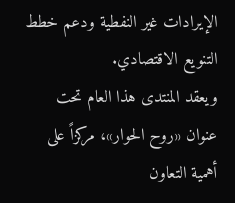الإيرادات غير النفطية ودعم خطط التنويع الاقتصادي.
ويعقد المنتدى هذا العام تحت عنوان «روح الحوار»، مركزاً على أهمية التعاون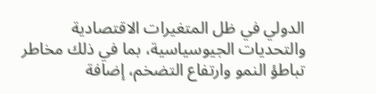الدولي في ظل المتغيرات الاقتصادية والتحديات الجيوسياسية، بما في ذلك مخاطر تباطؤ النمو وارتفاع التضخم، إضافة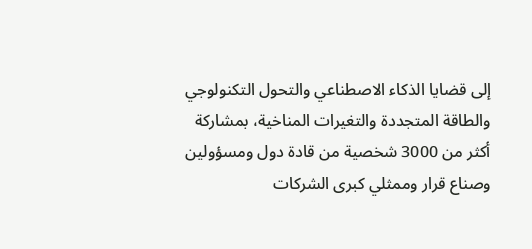إلى قضايا الذكاء الاصطناعي والتحول التكنولوجي والطاقة المتجددة والتغيرات المناخية، بمشاركة أكثر من 3000 شخصية من قادة دول ومسؤولين وصناع قرار وممثلي كبرى الشركات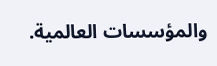والمؤسسات العالمية.